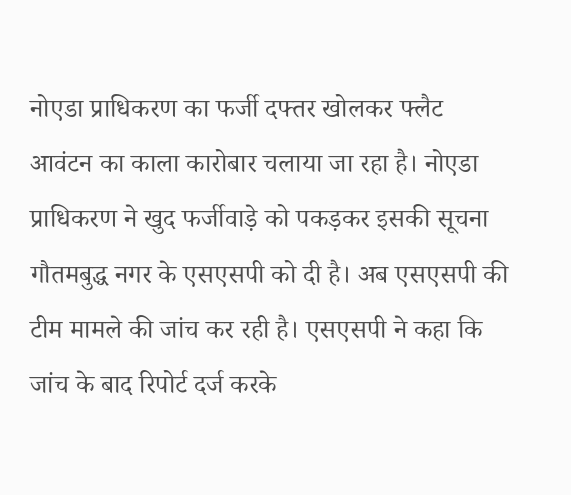नोएडा प्राधिकरण का फर्जी दफ्तर खोलकर फ्लैट आवंटन का काला कारोबार चलाया जा रहा है। नोएडा प्राधिकरण ने खुद फर्जीवाड़े को पकड़कर इसकी सूचना गौतमबुद्ध नगर के एसएसपी को दी है। अब एसएसपी की टीम मामले की जांच कर रही है। एसएसपी ने कहा कि जांच के बाद रिपोर्ट दर्ज करके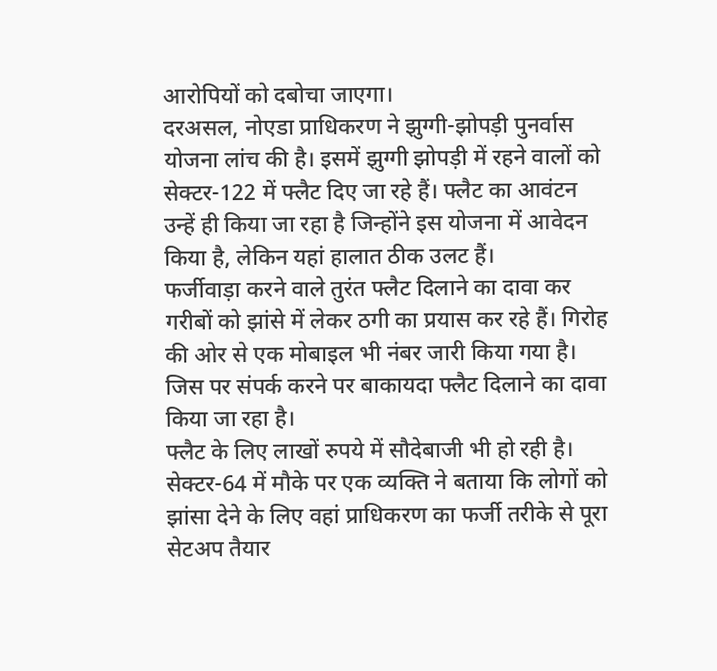आरोपियों को दबोचा जाएगा।
दरअसल, नोएडा प्राधिकरण ने झुग्गी-झोपड़ी पुनर्वास योजना लांच की है। इसमें झुग्गी झोपड़ी में रहने वालों को सेक्टर-122 में फ्लैट दिए जा रहे हैं। फ्लैट का आवंटन उन्हें ही किया जा रहा है जिन्होंने इस योजना में आवेदन किया है, लेकिन यहां हालात ठीक उलट हैं।
फर्जीवाड़ा करने वाले तुरंत फ्लैट दिलाने का दावा कर गरीबों को झांसे में लेकर ठगी का प्रयास कर रहे हैं। गिरोह की ओर से एक मोबाइल भी नंबर जारी किया गया है। जिस पर संपर्क करने पर बाकायदा फ्लैट दिलाने का दावा किया जा रहा है।
फ्लैट के लिए लाखों रुपये में सौदेबाजी भी हो रही है। सेक्टर-64 में मौके पर एक व्यक्ति ने बताया कि लोगों को झांसा देने के लिए वहां प्राधिकरण का फर्जी तरीके से पूरा सेटअप तैयार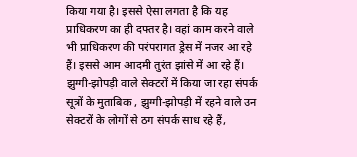किया गया है। इससे ऐसा लगता है कि यह प्राधिकरण का ही दफ्तर है। वहां काम करने वाले भी प्राधिकरण की परंपरागत ड्रेस में नजर आ रहे हैं। इससे आम आदमी तुरंत झांसे में आ रहे हैं।
झुग्गी-झोपड़ी वाले सेक्टरों में किया जा रहा संपर्क
सूत्रों के मुताबिक , झुग्गी-झोपड़ी में रहने वाले उन सेक्टरों के लोगों से ठग संपर्क साध रहे हैं,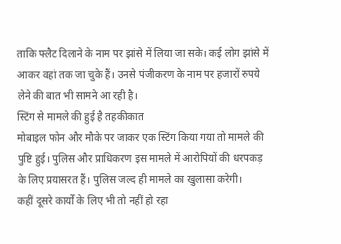ताकि फ्लैट दिलाने के नाम पर झांसे में लिया जा सके। कई लोग झांसे में आकर वहां तक जा चुके हैं। उनसे पंजीकरण के नाम पर हजारों रुपये लेने की बात भी सामने आ रही है।
स्टिंग से मामले की हुई है तहकीकात
मोबाइल फोन और मौके पर जाकर एक स्टिंग किया गया तो मामले की पुष्टि हुई। पुलिस और प्राधिकरण इस मामले में आरोपियों की धरपकड़ के लिए प्रयासरत हैं। पुलिस जल्द ही मामले का खुलासा करेगी।
कहीं दूसरे कार्यों के लिए भी तो नहीं हो रहा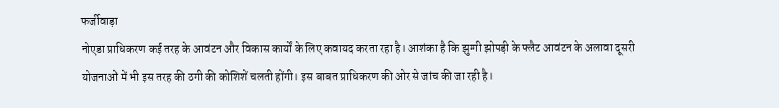फर्जीवाड़ा
नोएडा प्राधिकरण कई तरह के आवंटन और विकास कार्यों के लिए कवायद करता रहा है। आशंका है कि झुग्गी झोपड़ी के फ्लैट आवंटन के अलावा दूसरी योजनाओं में भी इस तरह की ठगी की कोशिशें चलती होंगी। इस बाबत प्राधिकरण की ओर से जांच की जा रही है।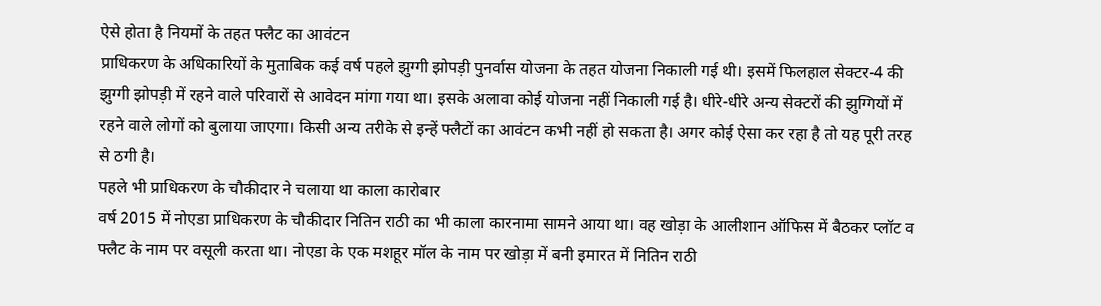ऐसे होता है नियमों के तहत फ्लैट का आवंटन
प्राधिकरण के अधिकारियों के मुताबिक कई वर्ष पहले झुग्गी झोपड़ी पुनर्वास योजना के तहत योजना निकाली गई थी। इसमें फिलहाल सेक्टर-4 की झुग्गी झोपड़ी में रहने वाले परिवारों से आवेदन मांगा गया था। इसके अलावा कोई योजना नहीं निकाली गई है। धीरे-धीरे अन्य सेक्टरों की झुग्गियों में रहने वाले लोगों को बुलाया जाएगा। किसी अन्य तरीके से इन्हें फ्लैटों का आवंटन कभी नहीं हो सकता है। अगर कोई ऐसा कर रहा है तो यह पूरी तरह से ठगी है।
पहले भी प्राधिकरण के चौकीदार ने चलाया था काला कारोबार
वर्ष 2015 में नोएडा प्राधिकरण के चौकीदार नितिन राठी का भी काला कारनामा सामने आया था। वह खोड़ा के आलीशान ऑफिस में बैठकर प्लॉट व फ्लैट के नाम पर वसूली करता था। नोएडा के एक मशहूर मॉल के नाम पर खोड़ा में बनी इमारत में नितिन राठी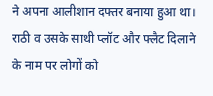ने अपना आलीशान दफ्तर बनाया हुआ था। राठी व उसके साथी प्लॉट और फ्लैट दिलाने के नाम पर लोगों को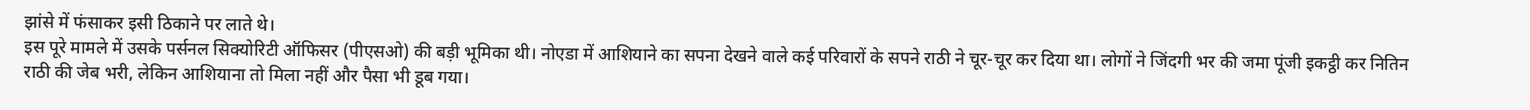झांसे में फंसाकर इसी ठिकाने पर लाते थे।
इस पूरे मामले में उसके पर्सनल सिक्योरिटी ऑफिसर (पीएसओ) की बड़ी भूमिका थी। नोएडा में आशियाने का सपना देखने वाले कई परिवारों के सपने राठी ने चूर-चूर कर दिया था। लोगों ने जिंदगी भर की जमा पूंजी इकट्ठी कर नितिन राठी की जेब भरी, लेकिन आशियाना तो मिला नहीं और पैसा भी डूब गया।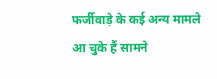फर्जीवाड़े के कई अन्य मामले आ चुके हैं सामने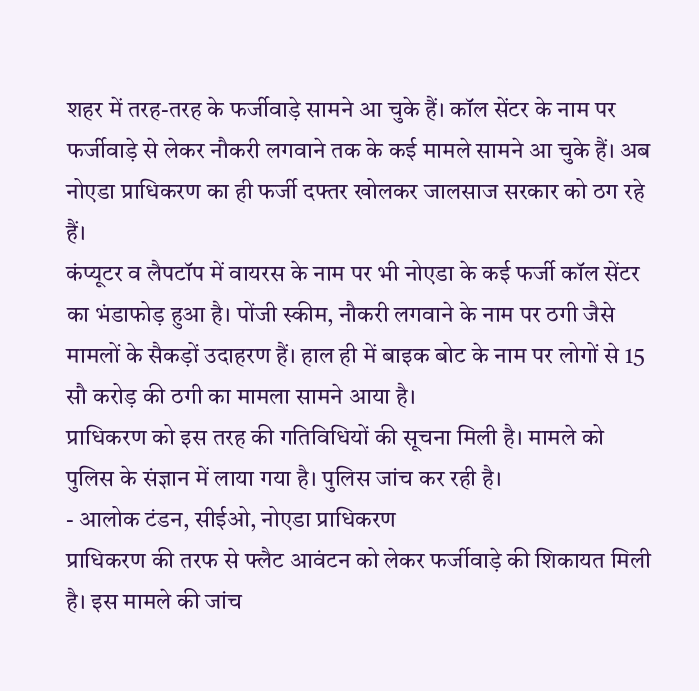शहर में तरह-तरह के फर्जीवाड़े सामने आ चुके हैं। कॉल सेंटर के नाम पर फर्जीवाड़े से लेकर नौकरी लगवाने तक के कई मामले सामने आ चुके हैं। अब नोएडा प्राधिकरण का ही फर्जी दफ्तर खोलकर जालसाज सरकार को ठग रहे हैं।
कंप्यूटर व लैपटॉप में वायरस के नाम पर भी नोएडा के कई फर्जी कॉल सेंटर का भंडाफोड़ हुआ है। पोंजी स्कीम, नौकरी लगवाने के नाम पर ठगी जैसे मामलों के सैकड़ों उदाहरण हैं। हाल ही में बाइक बोट के नाम पर लोगों से 15 सौ करोड़ की ठगी का मामला सामने आया है।
प्राधिकरण को इस तरह की गतिविधियों की सूचना मिली है। मामले को पुलिस के संज्ञान में लाया गया है। पुलिस जांच कर रही है।
- आलोक टंडन, सीईओ, नोएडा प्राधिकरण
प्राधिकरण की तरफ से फ्लैट आवंटन को लेकर फर्जीवाड़े की शिकायत मिली है। इस मामले की जांच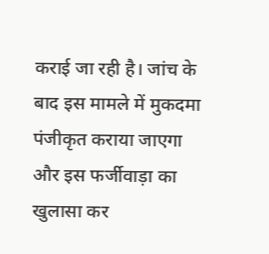कराई जा रही है। जांच के बाद इस मामले में मुकदमा पंजीकृत कराया जाएगा और इस फर्जीवाड़ा का खुलासा कर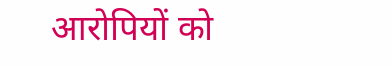आरोपियों को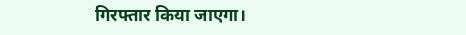गिरफ्तार किया जाएगा।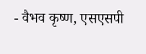- वैभव कृष्ण, एसएसपी